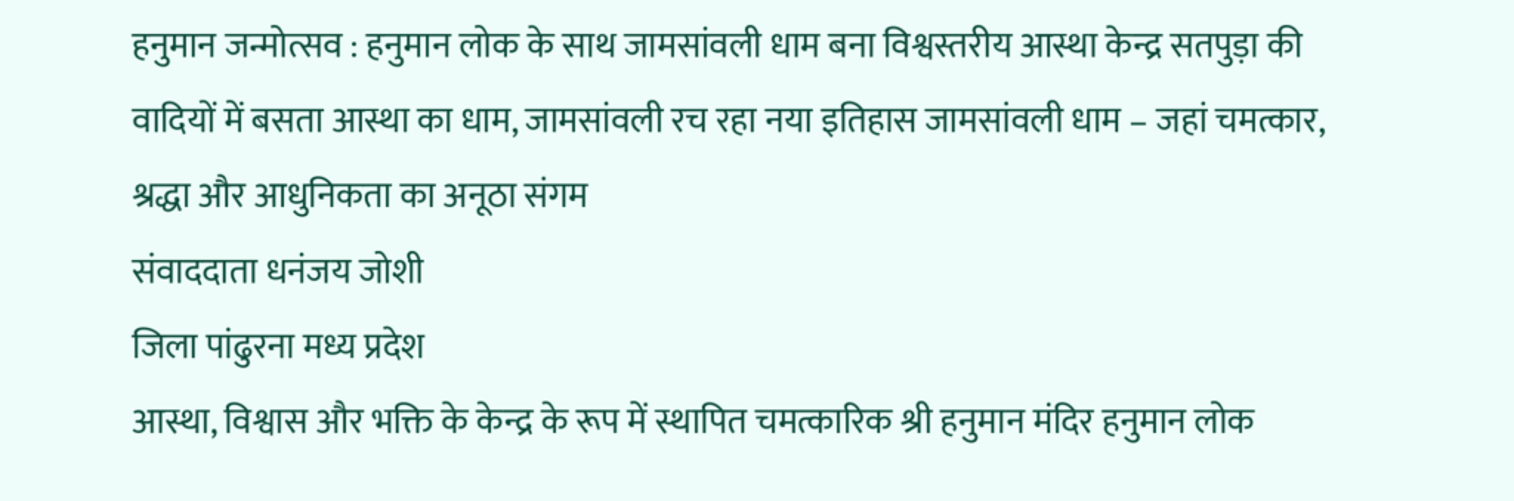हनुमान जन्मोत्सव : हनुमान लोक के साथ जामसांवली धाम बना विश्वस्तरीय आस्था केन्द्र सतपुड़ा की वादियों में बसता आस्था का धाम, जामसांवली रच रहा नया इतिहास जामसांवली धाम – जहां चमत्कार, श्रद्धा और आधुनिकता का अनूठा संगम
संवाददाता धनंजय जोशी
जिला पांढुरना मध्य प्रदेश
आस्था, विश्वास और भक्ति के केन्द्र के रूप में स्थापित चमत्कारिक श्री हनुमान मंदिर हनुमान लोक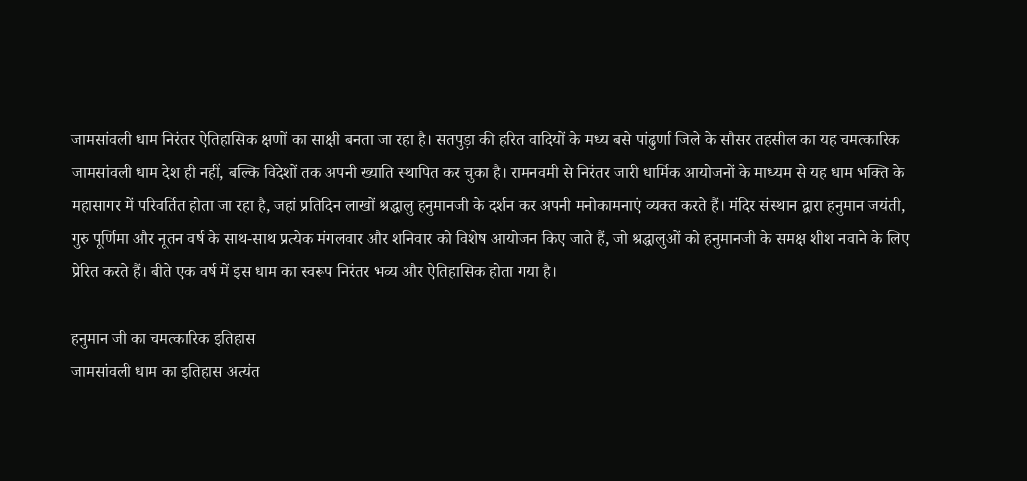जामसांवली धाम निरंतर ऐतिहासिक क्षणों का साक्षी बनता जा रहा है। सतपुड़ा की हरित वादियों के मध्य बसे पांढुर्णा जिले के सौसर तहसील का यह चमत्कारिक जामसांवली धाम देश ही नहीं, बल्कि विदेशों तक अपनी ख्याति स्थापित कर चुका है। रामनवमी से निरंतर जारी धार्मिक आयोजनों के माध्यम से यह धाम भक्ति के महासागर में परिवर्तित होता जा रहा है, जहां प्रतिदिन लाखों श्रद्धालु हनुमानजी के दर्शन कर अपनी मनोकामनाएं व्यक्त करते हैं। मंदिर संस्थान द्वारा हनुमान जयंती, गुरु पूर्णिमा और नूतन वर्ष के साथ-साथ प्रत्येक मंगलवार और शनिवार को विशेष आयोजन किए जाते हैं, जो श्रद्धालुओं को हनुमानजी के समक्ष शीश नवाने के लिए प्रेरित करते हैं। बीते एक वर्ष में इस धाम का स्वरूप निरंतर भव्य और ऐतिहासिक होता गया है।

हनुमान जी का चमत्कारिक इतिहास
जामसांवली धाम का इतिहास अत्यंत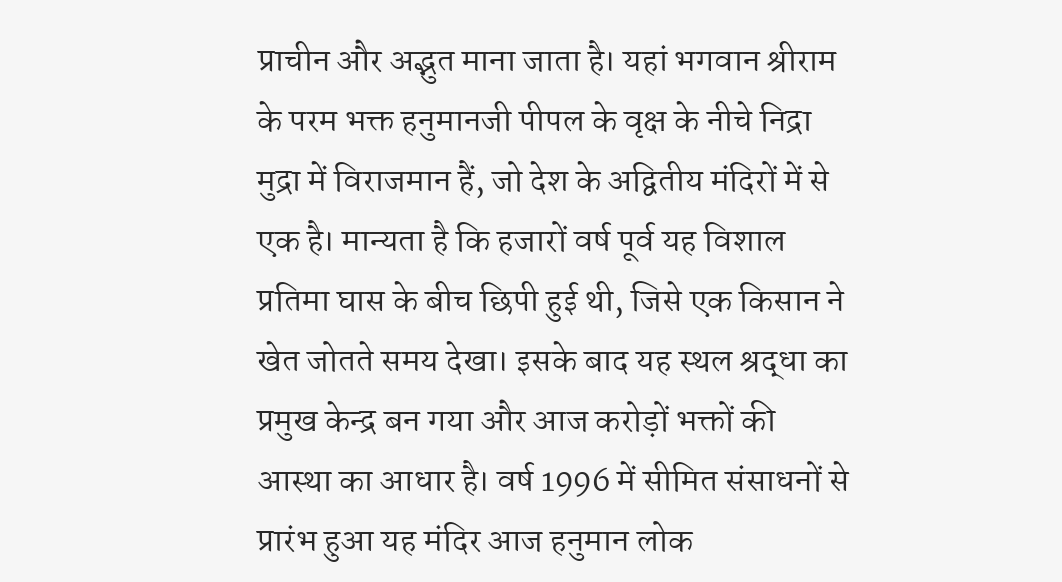प्राचीन और अद्भुत माना जाता है। यहां भगवान श्रीराम के परम भक्त हनुमानजी पीपल के वृक्ष के नीचे निद्रा मुद्रा में विराजमान हैं, जो देश के अद्वितीय मंदिरों में से एक है। मान्यता है कि हजारों वर्ष पूर्व यह विशाल प्रतिमा घास के बीच छिपी हुई थी, जिसे एक किसान ने खेत जोतते समय देखा। इसके बाद यह स्थल श्रद्धा का प्रमुख केन्द्र बन गया और आज करोड़ों भक्तों की आस्था का आधार है। वर्ष 1996 में सीमित संसाधनों से प्रारंभ हुआ यह मंदिर आज हनुमान लोक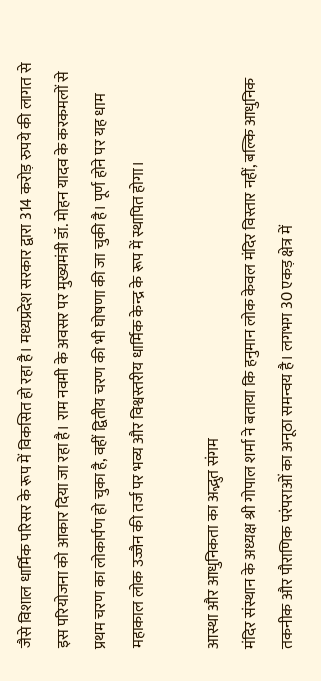जैसे विशाल धार्मिक परिसर के रूप में विकसित हो रहा है। मध्यप्रदेश सरकार द्वारा 314 करोड़ रुपये की लागत से इस परियोजना को आकार दिया जा रहा है। राम नवमी के अवसर पर मुख्यमंत्री डॉ. मोहन यादव के करकमलों से प्रथम चरण का लोकार्पण हो चुका है, वहीं द्वितीय चरण की भी घोषणा की जा चुकी है। पूर्ण होने पर यह धाम महाकाल लोक उज्जैन की तर्ज पर भव्य और विश्वस्तरीय धार्मिक केन्द्र के रूप में स्थापित होगा।

आस्था और आधुनिकता का अद्भुत संगम
मंदिर संस्थान के अध्यक्ष श्री गोपाल शर्मा ने बताया कि हनुमान लोक केवल मंदिर विस्तार नहीं, बल्कि आधुनिक तकनीक और पौराणिक परंपराओं का अनूठा समन्वय है। लगभग 30 एकड़ क्षेत्र में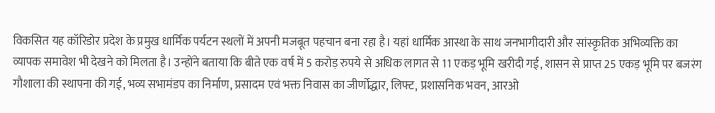विकसित यह कॉरिडोर प्रदेश के प्रमुख धार्मिक पर्यटन स्थलों में अपनी मजबूत पहचान बना रहा है। यहां धार्मिक आस्था के साथ जनभागीदारी और सांस्कृतिक अभिव्यक्ति का व्यापक समावेश भी देखने को मिलता है। उन्होंने बताया कि बीते एक वर्ष में 5 करोड़ रुपये से अधिक लागत से 11 एकड़ भूमि खरीदी गई, शासन से प्राप्त 25 एकड़ भूमि पर बजरंग गौशाला की स्थापना की गई, भव्य सभामंडप का निर्माण, प्रसादम एवं भक्त निवास का जीर्णोद्धार, लिफ्ट, प्रशासनिक भवन, आरओ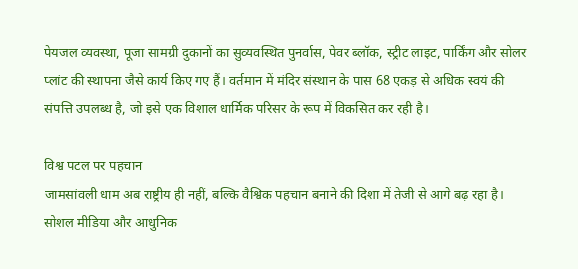पेयजल व्यवस्था, पूजा सामग्री दुकानों का सुव्यवस्थित पुनर्वास, पेवर ब्लॉक, स्ट्रीट लाइट, पार्किंग और सोलर प्लांट की स्थापना जैसे कार्य किए गए हैं। वर्तमान में मंदिर संस्थान के पास 68 एकड़ से अधिक स्वयं की संपत्ति उपलब्ध है, जो इसे एक विशाल धार्मिक परिसर के रूप में विकसित कर रही है।

विश्व पटल पर पहचान
जामसांवली धाम अब राष्ट्रीय ही नहीं, बल्कि वैश्विक पहचान बनाने की दिशा में तेजी से आगे बढ़ रहा है। सोशल मीडिया और आधुनिक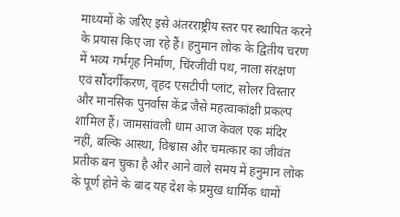माध्यमों के जरिए इसे अंतरराष्ट्रीय स्तर पर स्थापित करने के प्रयास किए जा रहे हैं। हनुमान लोक के द्वितीय चरण में भव्य गर्भगृह निर्माण, चिंरजीवी पथ, नाला संरक्षण एवं सौंदर्गीकरण, वृहद एसटीपी प्लांट, सोलर विस्तार और मानसिक पुनर्वास केंद्र जैसे महत्वाकांक्षी प्रकल्प शामिल हैं। जामसांवली धाम आज केवल एक मंदिर नहीं, बल्कि आस्था, विश्वास और चमत्कार का जीवंत प्रतीक बन चुका है और आने वाले समय में हनुमान लोक के पूर्ण होने के बाद यह देश के प्रमुख धार्मिक धामों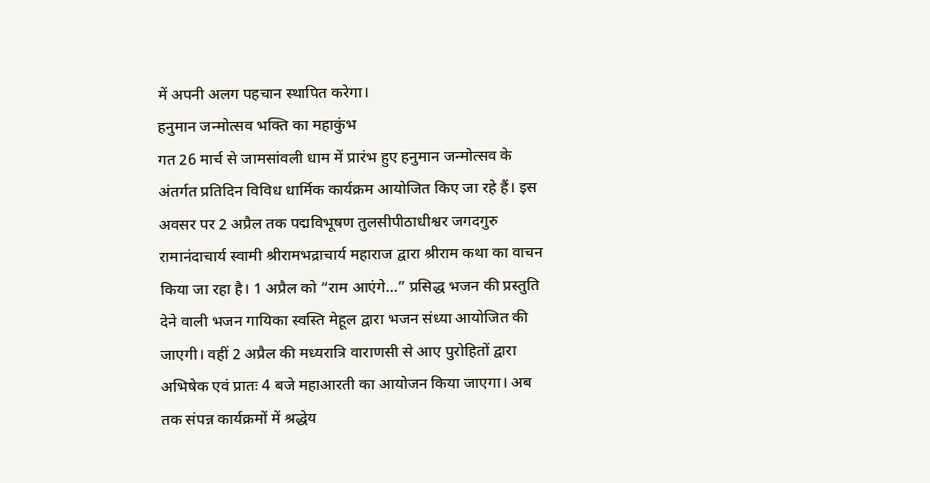में अपनी अलग पहचान स्थापित करेगा।
हनुमान जन्मोत्सव भक्ति का महाकुंभ
गत 26 मार्च से जामसांवली धाम में प्रारंभ हुए हनुमान जन्मोत्सव के अंतर्गत प्रतिदिन विविध धार्मिक कार्यक्रम आयोजित किए जा रहे हैं। इस अवसर पर 2 अप्रैल तक पद्मविभूषण तुलसीपीठाधीश्वर जगदगुरु रामानंदाचार्य स्वामी श्रीरामभद्राचार्य महाराज द्वारा श्रीराम कथा का वाचन किया जा रहा है। 1 अप्रैल को “राम आएंगे…” प्रसिद्ध भजन की प्रस्तुति देने वाली भजन गायिका स्वस्ति मेहूल द्वारा भजन संध्या आयोजित की जाएगी। वहीं 2 अप्रैल की मध्यरात्रि वाराणसी से आए पुरोहितों द्वारा अभिषेक एवं प्रातः 4 बजे महाआरती का आयोजन किया जाएगा। अब तक संपन्न कार्यक्रमों में श्रद्धेय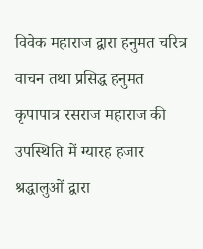विवेक महाराज द्वारा हनुमत चरित्र वाचन तथा प्रसिद्ध हनुमत कृपापात्र रसराज महाराज की उपस्थिति में ग्यारह हजार श्रद्धालुओं द्वारा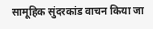सामूहिक सुंदरकांड वाचन किया जा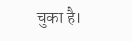चुका है।